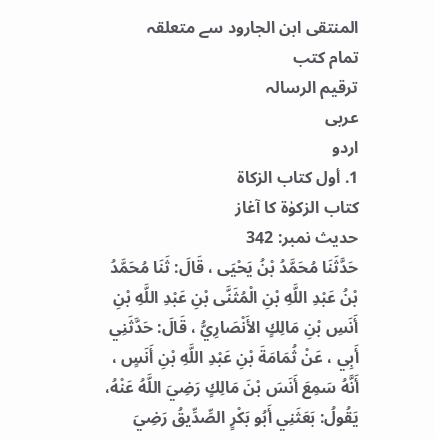المنتقى ابن الجارود سے متعلقہ
تمام کتب
ترقيم الرسالہ
عربی
اردو
1. أول كتاب الزكاة
کتاب الزکوٰۃ کا آغاز
حدیث نمبر: 342
حَدَّثَنَا مُحَمَّدُ بْنُ يَحْيَى ، قَالَ: ثَنَا مُحَمَّدُ بْنُ عَبْدِ اللَّهِ بْنِ الْمُثَنَّى بْنِ عَبْدِ اللَّهِ بْنِ أَنَسِ بْنِ مَالِكٍ الأَنْصَارِيُّ ، قَالَ: حَدَّثَنِي أَبِي ، عَنْ ثُمَامَةَ بْنِ عَبْدِ اللَّهِ بْنِ أَنَسٍ ، أَنَّهُ سَمِعَ أَنَسَ بْنَ مَالِكٍ رَضِيَ اللَّهُ عَنْهُ، يَقُولُ: بَعَثَنِي أَبُو بَكْرٍ الصِّدِّيقُ رَضِيَ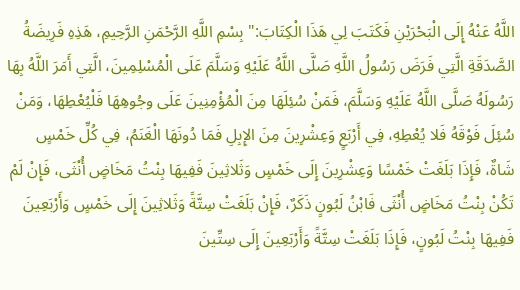اللَّهُ عَنْهُ إِلَى الْبَحْرَيْنِ فَكَتَبَ لِي هَذَا الْكِتَابَ:" بِسْمِ اللَّهِ الرَّحْمَنِ الرَّحِيمِ، هَذِهِ فَرِيضَةُ الصَّدَقَةِ الَّتِي فَرَضَ رَسُولُ اللَّهِ صَلَّى اللَّهُ عَلَيْهِ وَسَلَّمَ عَلَى الْمُسْلِمِينَ، الَّتِي أَمَرَ اللَّهُ بِهَا رَسُولَهُ صَلَّى اللَّهُ عَلَيْهِ وَسَلَّمَ، فَمَنْ سُئِلَهَا مِنَ الْمُؤْمِنِينَ عَلَى وجُوهِهَا فَلْيُعْطِهَا، وَمَنْ سُئِلَ فَوْقَهُ فَلا يُعْطِهِ، فِي أَرْبَعٍ وَعِشْرِينَ مِنَ الإِبِلِ فَمَا دُونَهَا الْغَنَمُ، فِي كُلِّ خَمْسٍ شَاةٌ، فَإِذَا بَلَغَتْ خَمْسًا وَعِشْرِينَ إِلَى خَمْسٍ وَثَلاثِينَ فَفِيهَا بِنْتُ مَخَاضٍ أُنْثَى، فَإِنْ لَمْ تَكُنْ بِنْتُ مَخَاضٍ أُنْثَى فَابْنُ لَبُونٍ ذَكَرٌ، فَإِنْ بَلَغَتْ سِتَّةً وَثَلاثِينَ إِلَى خَمْسٍ وَأَرْبَعِينَ فَفِيهَا بِنْتُ لَبُونٍ، فَإِذَا بَلَغَتْ سِتَّةً وَأَرْبَعِينَ إِلَى سِتِّينَ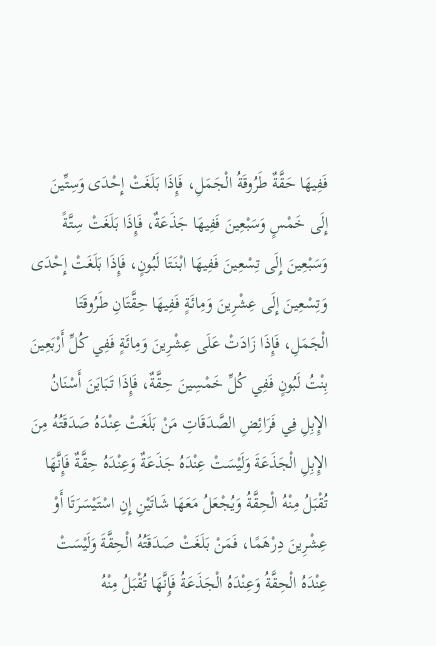فَفِيهَا حَقَّةٌ طَرُوقَةُ الْجَمَلِ، فَإِذَا بَلَغَتْ إِحْدَى وَسِتِّينَ إِلَى خَمْسٍ وَسَبْعِينَ فَفِيهَا جَذَعَةٌ، فَإِذَا بَلَغَتْ سِتَّةً وَسَبْعِينَ إِلَى تِسْعِينَ فَفِيهَا ابْنَتَا لَبُونٍ، فَإِذَا بَلَغَتْ إِحْدَى وَتِسْعِينَ إِلَى عِشْرِينَ وَمِائَةٍ فَفِيهَا حِقَّتَانِ طَرُوقَتَا الْجَمَلِ، فَإِذَا زَادَتْ عَلَى عِشْرِينَ وَمِائَةٍ فَفِي كُلِّ أَرْبَعِينَ بِنْتُ لَبُونٍ فَفِي كُلِّ خَمْسِينَ حِقَّةٌ، فَإِذَا تَبَايَنَ أَسْنَانُ الإِبِلِ فِي فَرَائِضِ الصَّدَقَاتِ مَنْ بَلَغَتْ عِنْدَهُ صَدَقَتُهُ مِنَ الإِبِلِ الْجَذَعَةَ وَلَيْسَتْ عِنْدَهُ جَذَعَةٌ وَعِنْدَهُ حِقَّةٌ فَإِنَّهَا تُقْبَلُ مِنْهُ الْحِقَّةُ وَيُجْعَلُ مَعَهَا شَاتَيْنِ إِنِ اسْتَيْسَرَتَا أَوْ عِشْرِينَ دِرْهَمًا، فَمَنْ بَلَغَتْ صَدَقَتُهُ الْحِقَّةَ وَلَيْسَتْ عِنْدَهُ الْحِقَّةُ وَعِنْدَهُ الْجَذَعَةُ فَإِنَّهَا تُقْبَلُ مِنْهُ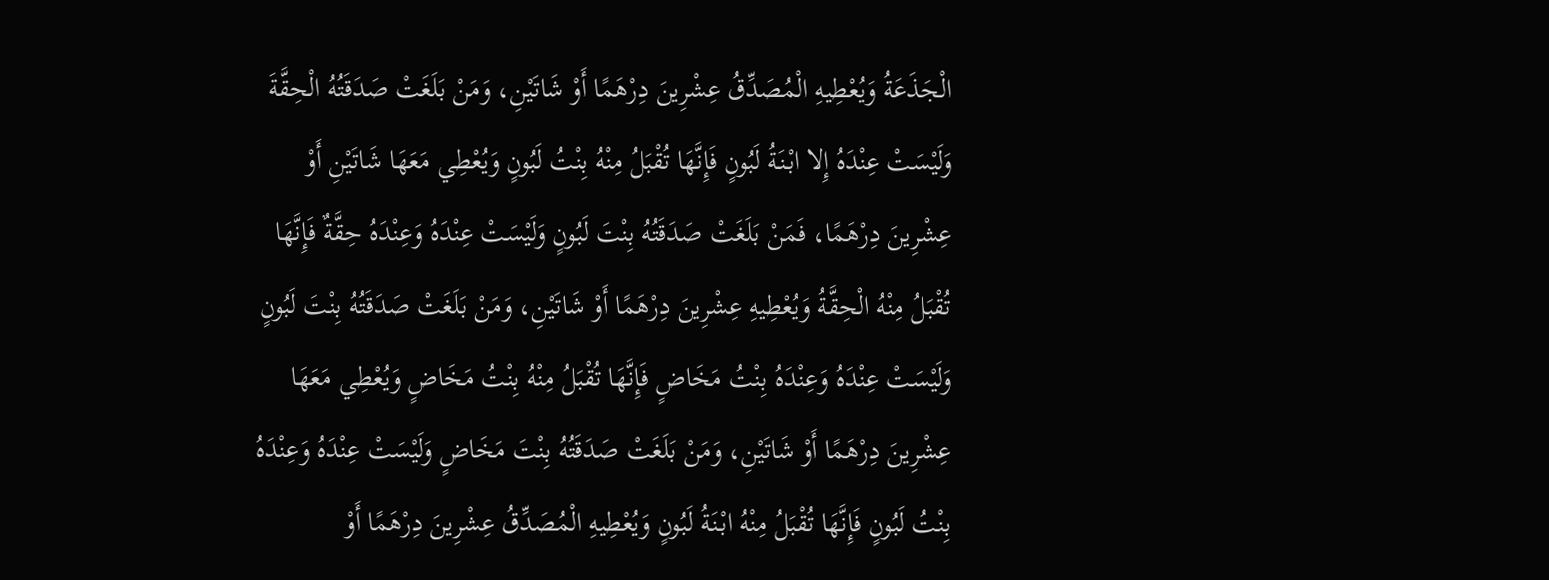الْجَذَعَةُ وَيُعْطِيهِ الْمُصَدِّقُ عِشْرِينَ دِرْهَمًا أَوْ شَاتَيْنِ، وَمَنْ بَلَغَتْ صَدَقَتُهُ الْحِقَّةَ وَلَيْسَتْ عِنْدَهُ إِلا ابْنَةُ لَبُونٍ فَإِنَّهَا تُقْبَلُ مِنْهُ بِنْتُ لَبُونٍ وَيُعْطِي مَعَهَا شَاتَيْنِ أَوْ عِشْرِينَ دِرْهَمًا، فَمَنْ بَلَغَتْ صَدَقَتُهُ بِنْتَ لَبُونٍ وَلَيْسَتْ عِنْدَهُ وَعِنْدَهُ حِقَّةٌ فَإِنَّهَا تُقْبَلُ مِنْهُ الْحِقَّةُ وَيُعْطِيهِ عِشْرِينَ دِرْهَمًا أَوْ شَاتَيْنِ، وَمَنْ بَلَغَتْ صَدَقَتُهُ بِنْتَ لَبُونٍ وَلَيْسَتْ عِنْدَهُ وَعِنْدَهُ بِنْتُ مَخَاضٍ فَإِنَّهَا تُقْبَلُ مِنْهُ بِنْتُ مَخَاضٍ وَيُعْطِي مَعَهَا عِشْرِينَ دِرْهَمًا أَوْ شَاتَيْنِ، وَمَنْ بَلَغَتْ صَدَقَتُهُ بِنْتَ مَخَاضٍ وَلَيْسَتْ عِنْدَهُ وَعِنْدَهُ بِنْتُ لَبُونٍ فَإِنَّهَا تُقْبَلُ مِنْهُ ابْنَةُ لَبُونٍ وَيُعْطِيهِ الْمُصَدِّقُ عِشْرِينَ دِرْهَمًا أَوْ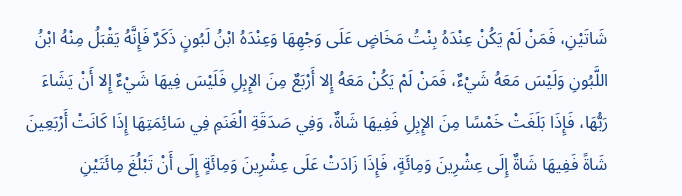شَاتَيْنِ، فَمَنْ لَمْ يَكُنْ عِنْدَهُ بِنْتُ مَخَاضٍ عَلَى وَجْهِهَا وَعِنْدَهُ ابْنُ لَبُونٍ ذَكَرٌ فَإِنَّهُ يَقْبَلُ مِنْهُ ابْنُ اللَّبُونِ وَلَيْسَ مَعَهُ شَيْءٌ، فَمَنْ لَمْ يَكُنْ مَعَهُ إِلا أَرْبَعٌ مِنَ الإِبِلِ فَلَيْسَ فِيهَا شَيْءٌ إِلا أَنْ يَشَاءَ رَبُّهَا، فَإِذَا بَلَغَتْ خَمْسًا مِنَ الإِبِلِ فَفِيهَا شَاةٌ، وَفِي صَدَقَةِ الْغَنَمِ فِي سَائِمَتِهَا إِذَا كَانَتْ أَرْبَعِينَ شَاةً فَفِيهَا شَاةٌ إِلَى عِشْرِينَ وَمِائَةٍ، فَإِذَا زَادَتْ عَلَى عِشْرِينَ وَمِائَةٍ إِلَى أَنْ تَبْلُغَ مِائَتَيْنِ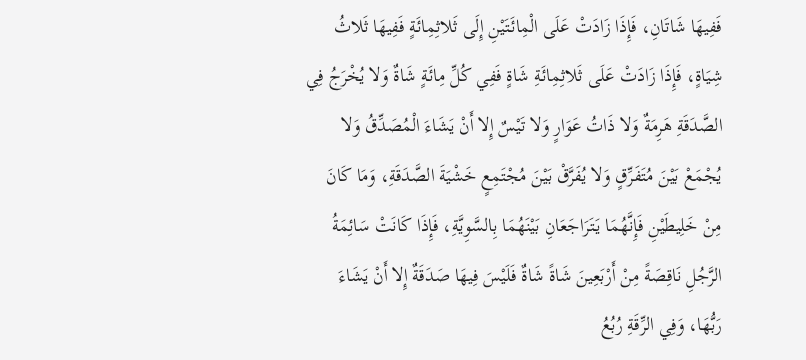فَفِيهَا شَاتَانِ، فَإِذَا زَادَتْ عَلَى الْمِائَتَيْنِ إِلَى ثَلاثِمِائَةٍ فَفِيهَا ثَلاثُ شِيَاةٍ، فَإِذَا زَادَتْ عَلَى ثَلاثِمِائَةِ شَاةٍ فَفِي كُلِّ مِائَةٍ شَاةٌ وَلا يُخْرَجُ فِي الصَّدَقَةِ هَرِمَةٌ وَلا ذَاتُ عَوَارٍ وَلا تَيْسٌ إِلا أَنْ يَشَاءَ الْمُصَدِّقُ وَلا يُجْمَعْ بَيْنَ مُتَفَرِّقٍ وَلا يُفَرَّقْ بَيْنَ مُجْتَمِعٍ خَشْيَةَ الصَّدَقَةِ، وَمَا كَانَ مِنْ خَلِيطَيْنِ فَإِنَّهُمَا يَتَرَاجَعَانِ بَيْنَهُمَا بِالسَّوِيَّةِ، فَإِذَا كَانَتْ سَائِمَةُ الرَّجُلِ نَاقِصَةً مِنْ أَرْبَعِينَ شَاةً شَاةٌ فَلَيْسَ فِيهَا صَدَقَةٌ إِلا أَنْ يَشَاءَ رَبُّهَا، وَفِي الرِّقَةِ رُبُعُ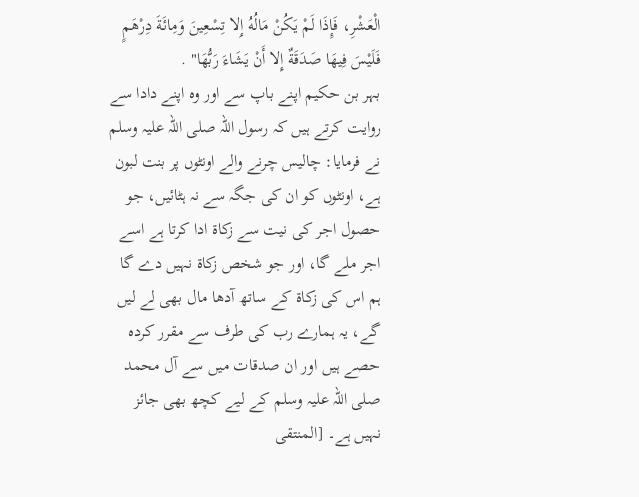الْعَشْرِ، فَإِذَا لَمْ يَكُنْ مَالُهُ إِلا تِسْعِينَ وَمِائَةَ دِرْهَمٍ فَلَيْسَ فِيهَا صَدَقَةٌ إِلا أَنْ يَشَاءَ رَبُّهَا" .
بہر بن حکیم اپنے باپ سے اور وہ اپنے دادا سے روایت کرتے ہیں کہ رسول اللہ صلی اللہ علیہ وسلم نے فرمایا: چالیس چرنے والے اونٹوں پر بنت لبون ہے، اونٹوں کو ان کی جگہ سے نہ ہٹائیں، جو حصول اجر کی نیت سے زکاة ادا کرتا ہے اسے اجر ملے گا، اور جو شخص زکاة نہیں دے گا ہم اس کی زکاة کے ساتھ آدھا مال بھی لے لیں گے، یہ ہمارے رب کی طرف سے مقرر کردہ حصے ہیں اور ان صدقات میں سے آل محمد صلی اللہ علیہ وسلم کے لیے کچھ بھی جائز نہیں ہے۔ [المنتقى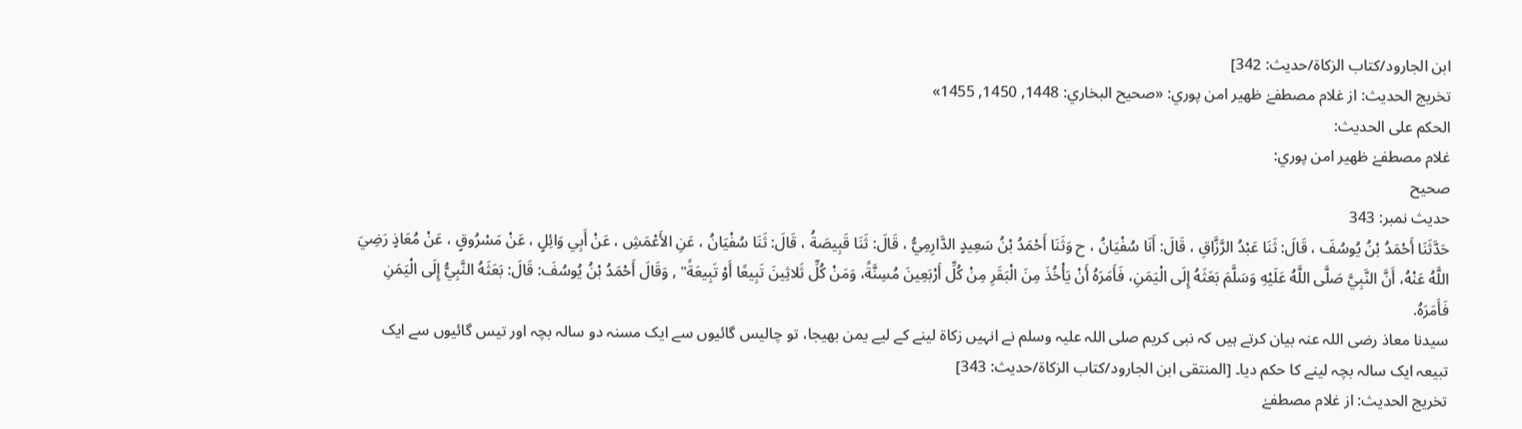ابن الجارود/كتاب الزكاة/حدیث: 342]
تخریج الحدیث: از غلام مصطفےٰ ظهير امن پوري: «صحيح البخاري: 1448, 1450, 1455»
الحكم على الحديث:
غلام مصطفےٰ ظهير امن پوري:
صحيح
حدیث نمبر: 343
حَدَّثَنَا أَحْمَدُ بْنُ يُوسُفَ ، قَالَ: ثَنَا عَبْدُ الرَّزَّاقِ ، قَالَ: أَنَا سُفْيَانُ ، ح وَثَنَا أَحْمَدُ بْنُ سَعِيدٍ الدَّارِمِيُّ ، قَالَ: ثَنَا قَبِيصَةُ ، قَالَ: ثَنَا سُفْيَانُ ، عَنِ الأَعْمَشِ ، عَنْ أَبِي وَائِلٍ ، عَنْ مَسْرُوقٍ ، عَنْ مُعَاذٍ رَضِيَ اللَّهُ عَنْهُ، أَنَّ النَّبِيَّ صَلَّى اللَّهُ عَلَيْهِ وَسَلَّمَ بَعَثَهُ إِلَى الْيَمَنِ، فَأَمَرَهُ أَنْ يَأْخُذَ مِنَ الْبَقَرِ مِنْ كُلِّ أَرْبَعِينَ مُسِنَّةً، وَمَنْ كُلِّ ثَلاثِينَ تَبِيعًا أَوْ تَبِيعَةً" , وَقَالَ أَحْمَدُ بْنُ يُوسُفَ: قَالَ: بَعَثَهُ النَّبِيُّ إِلَى الْيَمَنِ فَأَمَرَهُ.
سیدنا معاذ رضی اللہ عنہ بیان کرتے ہیں کہ نبی کریم صلی اللہ علیہ وسلم نے انہیں زکاة لینے کے لیے یمن بھیجا، تو چالیس گائیوں سے ایک مسنہ دو سالہ بچہ اور تیس گائیوں سے ایک تبیعہ ایک سالہ بچہ لینے کا حکم دیا۔ [المنتقى ابن الجارود/كتاب الزكاة/حدیث: 343]
تخریج الحدیث: از غلام مصطفےٰ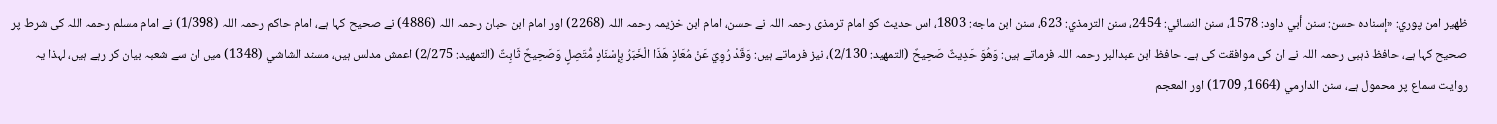ظهير امن پوري: «إسناده حسن: سنن أبي داود: 1578، سنن النسائي: 2454، سنن الترمذي: 623، سنن ابن ماجه: 1803، اس حدیث کو امام ترمذی رحمہ اللہ نے حسن، امام ابن خزیمہ رحمہ اللہ (2268) اور امام ابن حبان رحمہ اللہ (4886) نے صحیح کہا ہے، امام حاکم رحمہ اللہ (1/398) نے امام مسلم رحمہ اللہ کی شرط پر صحیح کہا ہے، حافظ ذہبی رحمہ اللہ نے ان کی موافقت کی ہے۔ حافظ ابن عبدالبر رحمہ اللہ فرماتے ہیں: وَهُوَ حَدِيثٌ صَحِيحٌ (التمهيد: 2/130)، نیز فرماتے ہیں: وَقَدْ رُوِيَ عَنْ مُعَاذٍ هَذَا الْخَبَرُ بِإِسْنَادٍ مُّتَصِلٍ وَصَحِيحٌ ثَابِتٌ (التمهيد: 2/275) اعمش مدلس ہیں، مسند الشاشي (1348) میں ان سے شعبہ بیان کر رہے ہیں، لہذا یہ روایت سماع پر محمول ہے، سنن الدارمي (1664, 1709) اور المعجم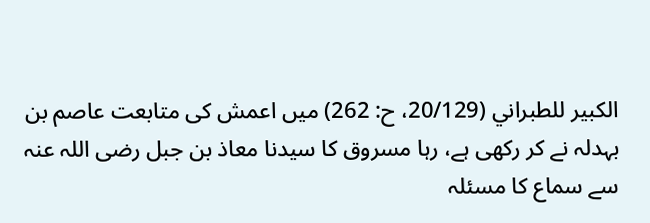الكبير للطبراني (20/129، ح: 262) میں اعمش کی متابعت عاصم بن بہدلہ نے کر رکھی ہے، رہا مسروق کا سیدنا معاذ بن جبل رضی اللہ عنہ سے سماع کا مسئلہ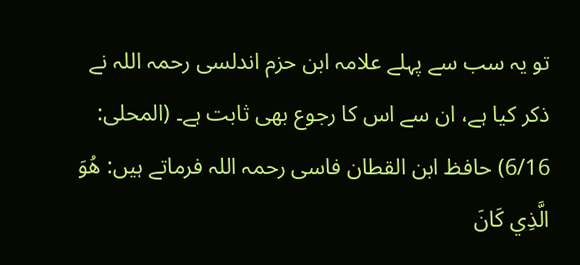تو یہ سب سے پہلے علامہ ابن حزم اندلسی رحمہ اللہ نے ذکر کیا ہے، ان سے اس کا رجوع بھی ثابت ہے۔ (المحلی: 6/16) حافظ ابن القطان فاسی رحمہ اللہ فرماتے ہیں: هُوَ الَّذِي كَانَ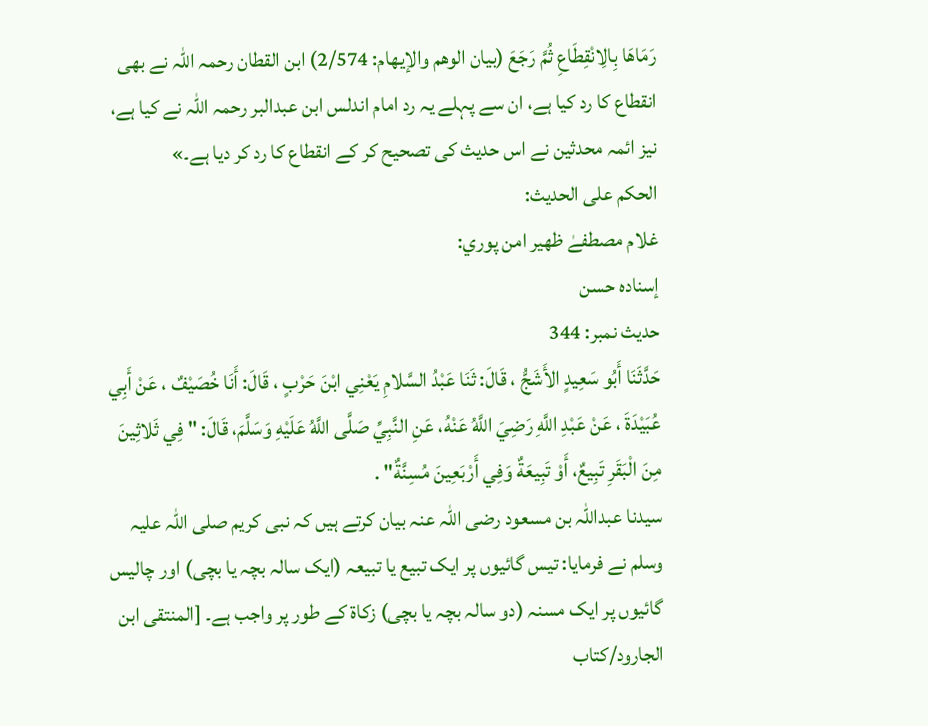رَمَاهَا بِالِانْقِطَاعِ ثُمَّ رَجَعَ (بيان الوهم والإيهام: 2/574) ابن القطان رحمہ اللہ نے بھی انقطاع کا رد کیا ہے، ان سے پہلے یہ رد امام اندلس ابن عبدالبر رحمہ اللہ نے کیا ہے، نیز ائمہ محدثین نے اس حدیث کی تصحیح کر کے انقطاع کا رد کر دیا ہے۔»
الحكم على الحديث:
غلام مصطفےٰ ظهير امن پوري:
إسناده حسن
حدیث نمبر: 344
حَدَّثَنَا أَبُو سَعِيدٍ الأَشَجُّ ، قَالَ: ثَنَا عَبْدُ السَّلامِ يَعْنِي ابْنَ حَرْبٍ ، قَالَ: أَنَا خُصَيْفٌ ، عَنْ أَبِي عُبَيْدَةَ ، عَنْ عَبْدِ اللَّهِ رَضِيَ اللَّهُ عَنْهُ، عَنِ النَّبِيِّ صَلَّى اللَّهُ عَلَيْهِ وَسَلَّمَ، قَالَ: " فِي ثَلاثِينَ مِنَ الْبَقَرِ تَبِيعٌ، أَوْ تَبِيعَةٌ وَفِي أَرْبَعِينَ مُسِنَّةٌ" .
سیدنا عبداللہ بن مسعود رضی اللہ عنہ بیان کرتے ہیں کہ نبی کریم صلی اللہ علیہ وسلم نے فرمایا: تیس گائیوں پر ایک تبیع یا تبیعہ (ایک سالہ بچہ یا بچی) اور چالیس گائیوں پر ایک مسنہ (دو سالہ بچہ یا بچی) زکاة کے طور پر واجب ہے۔ [المنتقى ابن الجارود/كتاب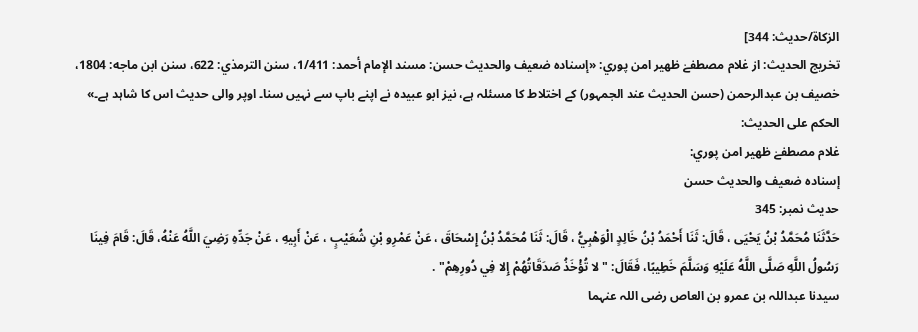الزكاة/حدیث: 344]
تخریج الحدیث: از غلام مصطفےٰ ظهير امن پوري: «إسناده ضعيف والحديث حسن: مسند الإمام أحمد: 1/411، سنن الترمذي: 622، سنن ابن ماجه: 1804، خصیف بن عبدالرحمن (حسن الحدیث عند الجمہور) کے اختلاط کا مسئلہ ہے، نیز ابو عبیدہ نے اپنے باپ سے نہیں سنا۔ اوپر والی حدیث اس کا شاہد ہے۔»
الحكم على الحديث:
غلام مصطفےٰ ظهير امن پوري:
إسناده ضعيف والحديث حسن
حدیث نمبر: 345
حَدَّثَنَا مُحَمَّدُ بْنُ يَحْيَى ، قَالَ: ثَنَا أَحْمَدُ بْنُ خَالِدٍ الْوَهْبِيُّ ، قَالَ: ثَنَا مُحَمَّدُ بْنُ إِسْحَاقَ ، عَنْ عَمْرِو بْنِ شُعَيْبٍ ، عَنْ أَبِيهِ ، عَنْ جَدِّهِ رَضِيَ اللَّهُ عَنْهُ، قَالَ: قَامَ فِينَا رَسُولُ اللَّهِ صَلَّى اللَّهُ عَلَيْهِ وَسَلَّمَ خَطِيبًا، فَقَالَ: " لا تُؤْخَذُ صَدَقَاتُهُمْ إِلا فِي دُورِهِمْ" .
سیدنا عبداللہ بن عمرو بن العاص رضی اللہ عنہما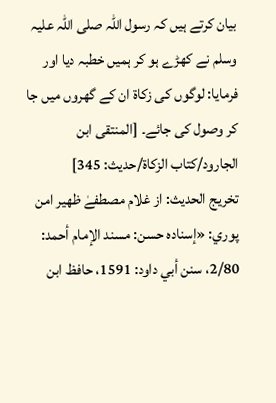بیان کرتے ہیں کہ رسول اللہ صلی اللہ علیہ وسلم نے کھڑے ہو کر ہمیں خطبہ دیا اور فرمایا: لوگوں کی زکاة ان کے گھروں میں جا کر وصول کی جائے۔ [المنتقى ابن الجارود/كتاب الزكاة/حدیث: 345]
تخریج الحدیث: از غلام مصطفےٰ ظهير امن پوري: «إسناده حسن: مسند الإمام أحمد: 2/80، سنن أبي داود: 1591، حافظ ابن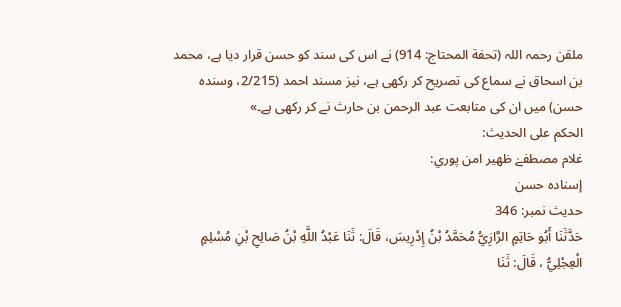ملقن رحمہ اللہ (تحفة المحتاج: 914) نے اس کی سند کو حسن قرار دیا ہے، محمد بن اسحاق نے سماع کی تصریح کر رکھی ہے، نیز مسند احمد (2/215، وسندہ حسن) میں ان کی متابعت عبد الرحمن بن حارث نے کر رکھی ہے۔»
الحكم على الحديث:
غلام مصطفےٰ ظهير امن پوري:
إسناده حسن
حدیث نمبر: 346
حَدَّثَنَا أَبُو حَاتِمٍ الرَّازِيُّ مُحَمَّدُ بْنُ إِدْرِيسَ، قَالَ: ثَنَا عَبْدُ اللَّهِ بْنُ صَالِحِ بْنِ مُسْلِمٍ الْعِجْلِيُّ ، قَالَ: ثَنَا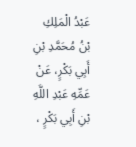عَبْدُ الْمَلِكِ بْنُ مُحَمَّدِ بْنِ أَبِي بَكْرٍ، عَنْ عَمِّهِ عَبْدِ اللَّهِ بْنِ أَبِي بَكْرٍ ،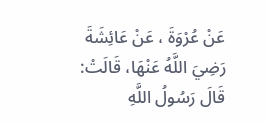عَنْ عُرْوَةَ ، عَنْ عَائِشَةَ رَضِيَ اللَّهُ عَنْهَا، قَالَتْ: قَالَ رَسُولُ اللَّهِ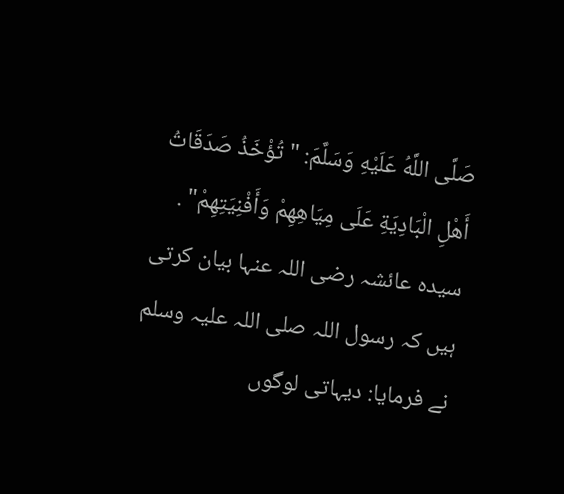صَلَّى اللَّهُ عَلَيْهِ وَسَلَّمَ: " تُؤْخَذُ صَدَقَاتُ أَهْلِ الْبَادِيَةِ عَلَى مِيَاهِهِمْ وَأَفْنِيَتِهِمْ" .
سیدہ عائشہ رضی اللہ عنہا بیان کرتی ہیں کہ رسول اللہ صلی اللہ علیہ وسلم نے فرمایا: دیہاتی لوگوں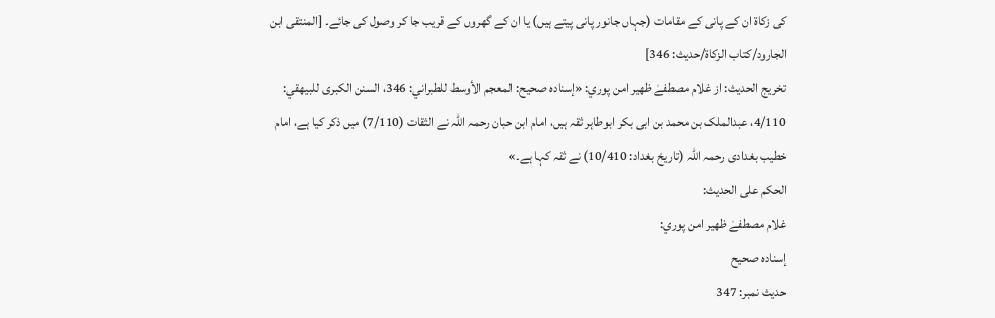کی زکاة ان کے پانی کے مقامات (جہاں جانور پانی پیتے ہیں) یا ان کے گھروں کے قریب جا کر وصول کی جائے۔ [المنتقى ابن الجارود/كتاب الزكاة/حدیث: 346]
تخریج الحدیث: از غلام مصطفےٰ ظهير امن پوري: «إسناده صحيح: المعجم الأوسط للطبراني: 346، السنن الكبرى للبيهقي: 4/110، عبدالملک بن محمد بن ابی بکر ابوطاہر ثقہ ہیں، امام ابن حبان رحمہ اللہ نے الثقات (7/110) میں ذکر کیا ہے، امام خطیب بغدادی رحمہ اللہ (تاریخ بغداد: 10/410) نے ثقہ کہا ہے۔»
الحكم على الحديث:
غلام مصطفےٰ ظهير امن پوري:
إسناده صحيح
حدیث نمبر: 347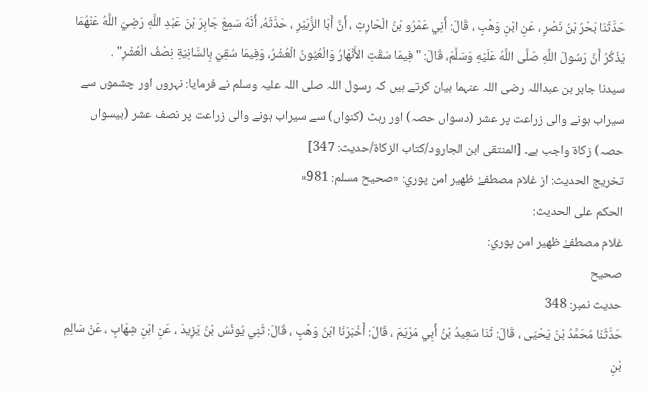حَدَّثَنَا بَحْرُ بْنُ نَصْرٍ ، عَنِ ابْنِ وَهْبٍ ، قَالَ: أَنِي عَمْرُو بْنُ الْحَارِثِ ، أَنَّ أَبَا الزُّبَيْرِ ، حَدَّثَهُ، أَنَّهُ سَمِعَ جَابِرَ بْنَ عَبْدِ اللَّهِ رَضِيَ اللَّهُ عَنْهُمَا يَذْكُرُ أَنَّ رَسُولَ اللَّهِ صَلَّى اللَّهُ عَلَيْهِ وَسَلَّمَ، قَالَ: " فِيمَا سَقَتِ الأَنْهَارُ وَالْعُيُونُ الْعُشْرُ، وَفِيمَا سُقِيَ بِالسَّانِيَةِ نِصْفُ الْعُشْرِ" .
سیدنا جابر بن عبداللہ رضی اللہ عنہما بیان کرتے ہیں کہ رسول اللہ صلی اللہ علیہ وسلم نے فرمایا: نہروں اور چشموں سے سیراب ہونے والی زراعت پر عشر (دسواں حصہ) اور رہٹ (کنواں) سے سیراب ہونے والی زراعت پر نصف عشر (بیسواں حصہ) زکاة واجب ہے۔ [المنتقى ابن الجارود/كتاب الزكاة/حدیث: 347]
تخریج الحدیث: از غلام مصطفےٰ ظهير امن پوري: «صحيح مسلم: 981»
الحكم على الحديث:
غلام مصطفےٰ ظهير امن پوري:
صحيح
حدیث نمبر: 348
حَدَّثَنَا مُحَمَّدُ بْنُ يَحْيَى ، قَالَ: ثَنَا سَعِيدُ بْنُ أَبِي مَرْيَمَ ، قَالَ: أَخْبَرَنَا ابْنُ وَهْبٍ ، قَالَ: ثَنِي يُونُسُ بْنُ يَزِيدَ ، عَنِ ابْنِ شِهَابٍ ، عَنْ سَالِمِ بْنِ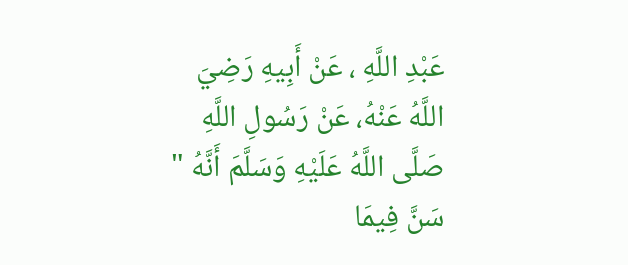عَبْدِ اللَّهِ ، عَنْ أَبِيهِ رَضِيَ اللَّهُ عَنْهُ، عَنْ رَسُولِ اللَّهِ صَلَّى اللَّهُ عَلَيْهِ وَسَلَّمَ أَنَّهُ " سَنَّ فِيمَا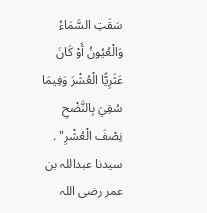سَقَتِ السَّمَاءُ وَالْعُيُونُ أَوْ كَانَ عَثَرِيًّا الْعُشْرَ وَفِيمَا سُقِيَ بِالنَّضْحِ نِصْفَ الْعُشْرِ" .
سیدنا عبداللہ بن عمر رضی اللہ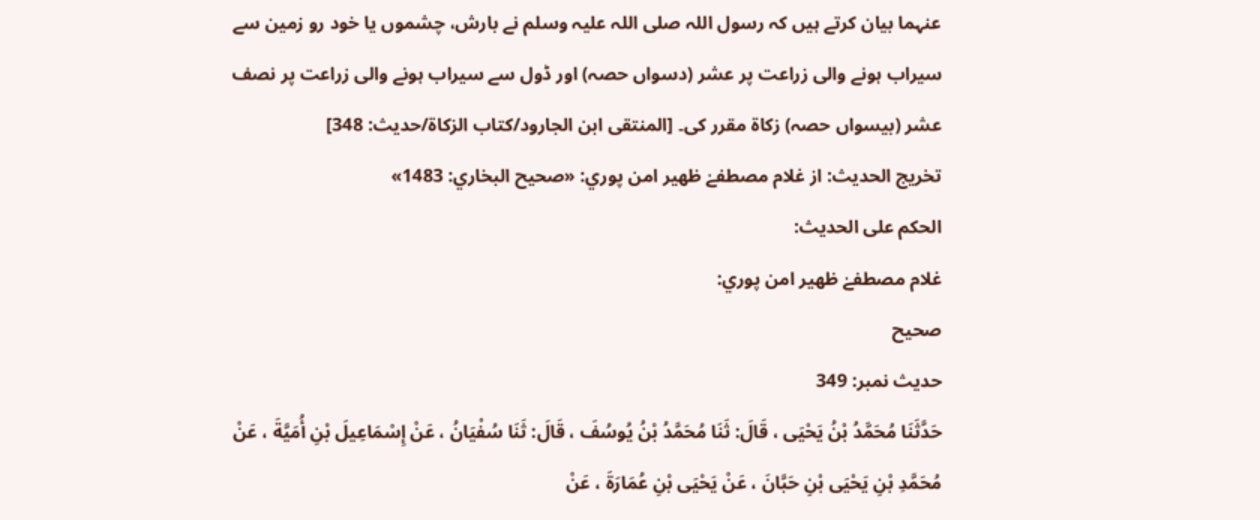عنہما بیان کرتے ہیں کہ رسول اللہ صلی اللہ علیہ وسلم نے بارش، چشموں یا خود رو زمین سے سیراب ہونے والی زراعت پر عشر (دسواں حصہ) اور ڈول سے سیراب ہونے والی زراعت پر نصف عشر (بیسواں حصہ) زکاة مقرر کی۔ [المنتقى ابن الجارود/كتاب الزكاة/حدیث: 348]
تخریج الحدیث: از غلام مصطفےٰ ظهير امن پوري: «صحيح البخاري: 1483»
الحكم على الحديث:
غلام مصطفےٰ ظهير امن پوري:
صحيح
حدیث نمبر: 349
حَدَّثَنَا مُحَمَّدُ بْنُ يَحْيَى ، قَالَ: ثَنَا مُحَمَّدُ بْنُ يُوسُفَ ، قَالَ: ثَنَا سُفْيَانُ ، عَنْ إِسْمَاعِيلَ بْنِ أُمَيَّةَ ، عَنْ مُحَمَّدِ بْنِ يَحْيَى بْنِ حَبَّانَ ، عَنْ يَحْيَى بْنِ عُمَارَةَ ، عَنْ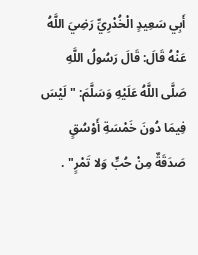أَبِي سَعِيدٍ الْخُدْرِيِّ رَضِيَ اللَّهُ عَنْهُ قَالَ: قَالَ رَسُولُ اللَّهِ صَلَّى اللَّهُ عَلَيْهِ وَسَلَّمَ: " لَيْسَ فِيمَا دُونَ خَمْسَةِ أَوْسُقٍ صَدَقَةٌ مِنْ حُبٍّ وَلا تَمْرٍ" .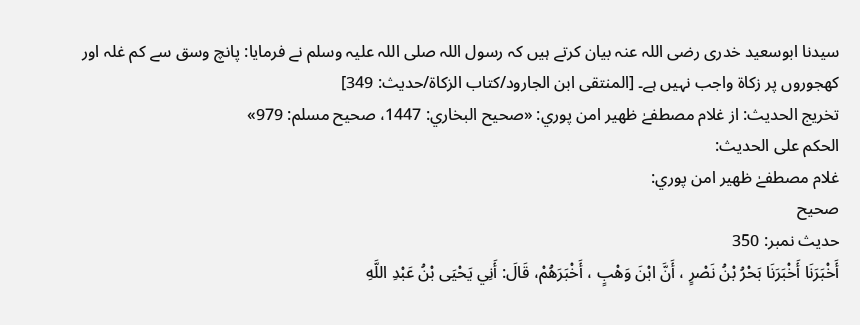سیدنا ابوسعید خدری رضی اللہ عنہ بیان کرتے ہیں کہ رسول اللہ صلی اللہ علیہ وسلم نے فرمایا: پانچ وسق سے کم غلہ اور کھجوروں پر زکاة واجب نہیں ہے۔ [المنتقى ابن الجارود/كتاب الزكاة/حدیث: 349]
تخریج الحدیث: از غلام مصطفےٰ ظهير امن پوري: «صحيح البخاري: 1447، صحيح مسلم: 979»
الحكم على الحديث:
غلام مصطفےٰ ظهير امن پوري:
صحيح
حدیث نمبر: 350
أَخْبَرَنَا أَخْبَرَنَا بَحْرُ بْنُ نَصْرٍ ، أَنَّ ابْنَ وَهْبٍ ، أَخْبَرَهُمْ، قَالَ: أَنِي يَحْيَى بْنُ عَبْدِ اللَّهِ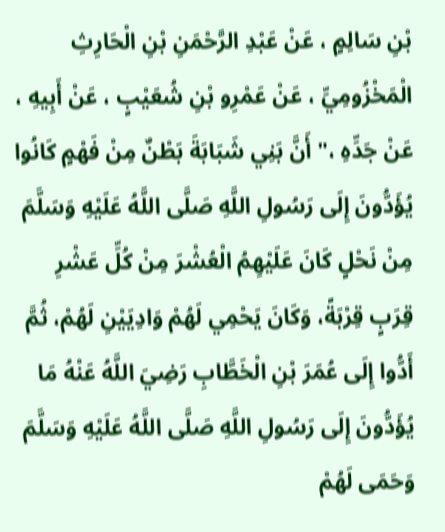بْنِ سَالِمٍ ، عَنْ عَبْدِ الرَّحْمَنِ بْنِ الْحَارِثِ الْمَخْزُومِيِّ ، عَنْ عَمْرِو بْنِ شُعَيْبٍ ، عَنْ أَبِيهِ ، عَنْ جَدِّهِ ،" أَنَّ بَنِي شَبَابَةَ بَطْنٌ مِنْ فَهْمٍ كَانُوا يُؤَدُّونَ إِلَى رَسُولِ اللَّهِ صَلَّى اللَّهُ عَلَيْهِ وَسَلَّمَ مِنْ نَحْلٍ كَانَ عَلَيْهِمُ الْعُشْرَ مِنْ كُلِّ عَشْرِ قِرَبٍ قِرْبَةً، وَكَانَ يَحْمِي لَهُمْ وَادِيَيْنِ لَهُمْ، ثُمَّ أَدُّوا إِلَى عُمَرَ بْنِ الْخَطَّابِ رَضِيَ اللَّهُ عَنْهُ مَا يُؤَدُّونَ إِلَى رَسُولِ اللَّهِ صَلَّى اللَّهُ عَلَيْهِ وَسَلَّمَ وَحَمَى لَهُمْ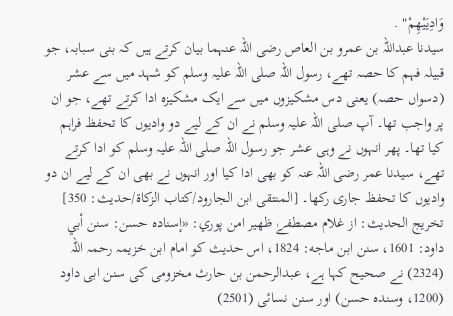وَادِيَيْهِمْ" .
سیدنا عبداللہ بن عمرو بن العاص رضی اللہ عنہما بیان کرتے ہیں کہ بنی سبابہ، جو قبیلہ فہم کا حصہ تھے، رسول اللہ صلی اللہ علیہ وسلم کو شہد میں سے عشر (دسواں حصہ) یعنی دس مشکیزوں میں سے ایک مشکیزہ ادا کرتے تھے، جو ان پر واجب تھا۔ آپ صلی اللہ علیہ وسلم نے ان کے لیے دو وادیوں کا تحفظ فراہم کیا تھا۔ پھر انہوں نے وہی عشر جو رسول اللہ صلی اللہ علیہ وسلم کو ادا کرتے تھے، سیدنا عمر رضی اللہ عنہ کو بھی ادا کیا اور انہوں نے بھی ان کے لیے ان دو وادیوں کا تحفظ جاری رکھا۔ [المنتقى ابن الجارود/كتاب الزكاة/حدیث: 350]
تخریج الحدیث: از غلام مصطفےٰ ظهير امن پوري: «إسناده حسن: سنن أبي داود: 1601، سنن ابن ماجه: 1824، اس حدیث کو امام ابن خزیمہ رحمہ اللہ (2324) نے صحیح کہا ہے، عبدالرحمن بن حارث مخزومی کی سنن ابی داود (1200، وسندہ حسن) اور سنن نسائی (2501)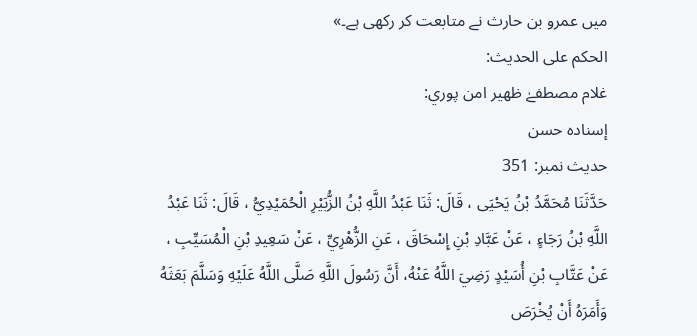میں عمرو بن حارث نے متابعت کر رکھی ہے۔»
الحكم على الحديث:
غلام مصطفےٰ ظهير امن پوري:
إسناده حسن
حدیث نمبر: 351
حَدَّثَنَا مُحَمَّدُ بْنُ يَحْيَى ، قَالَ: ثَنَا عَبْدُ اللَّهِ بْنُ الزُّبَيْرِ الْحُمَيْدِيُّ ، قَالَ: ثَنَا عَبْدُ اللَّهِ بْنُ رَجَاءٍ ، عَنْ عَبَّادِ بْنِ إِسْحَاقَ ، عَنِ الزُّهْرِيِّ ، عَنْ سَعِيدِ بْنِ الْمُسَيِّبِ ، عَنْ عَتَّابِ بْنِ أُسَيْدٍ رَضِيَ اللَّهُ عَنْهُ، أَنَّ رَسُولَ اللَّهِ صَلَّى اللَّهُ عَلَيْهِ وَسَلَّمَ بَعَثَهُ وَأَمَرَهُ أَنْ يُخْرَصَ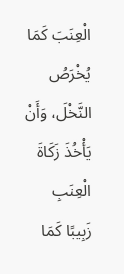الْعِنَبَ كَمَا يُخْرَصُ النَّخْلَ، وَأَنْ يَأْخُذَ زَكَاةَ الْعِنَبِ زَبِيبًا كَمَا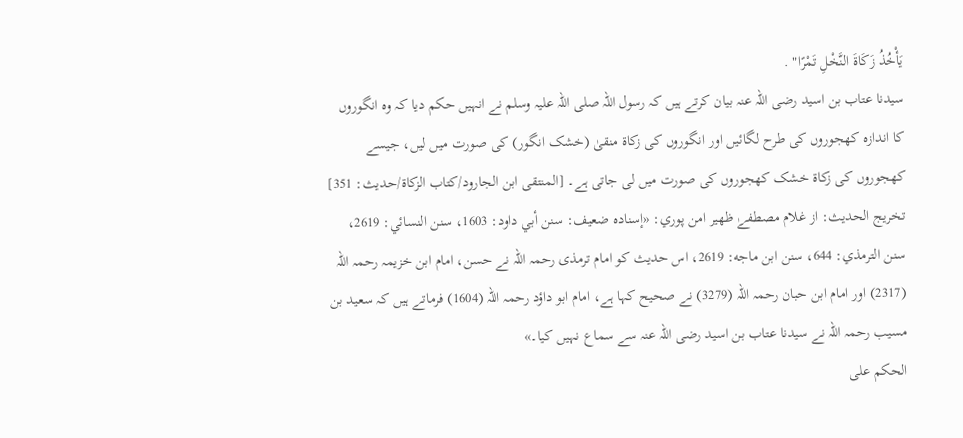يَأْخُذُ زَكَاةَ النَّخْلِ تَمْرًا" .
سیدنا عتاب بن اسید رضی اللہ عنہ بیان کرتے ہیں کہ رسول اللہ صلی اللہ علیہ وسلم نے انہیں حکم دیا کہ وہ انگوروں کا اندازہ کھجوروں کی طرح لگائیں اور انگوروں کی زکاة منقیٰ (خشک انگور) کی صورت میں لیں، جیسے کھجوروں کی زکاة خشک کھجوروں کی صورت میں لی جاتی ہے۔ [المنتقى ابن الجارود/كتاب الزكاة/حدیث: 351]
تخریج الحدیث: از غلام مصطفےٰ ظهير امن پوري: «إسناده ضعيف: سنن أبي داود: 1603، سنن النسائي: 2619، سنن الترمذي: 644، سنن ابن ماجه: 2619، اس حدیث کو امام ترمذی رحمہ اللہ نے حسن، امام ابن خزیمہ رحمہ اللہ (2317) اور امام ابن حبان رحمہ اللہ (3279) نے صحیح کہا ہے، امام ابو داؤد رحمہ اللہ (1604) فرماتے ہیں کہ سعید بن مسیب رحمہ اللہ نے سیدنا عتاب بن اسید رضی اللہ عنہ سے سماع نہیں کیا۔»
الحكم على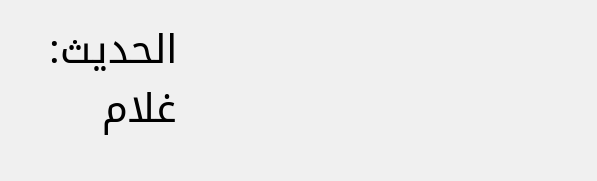الحديث:
غلام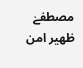مصطفےٰ ظهير امن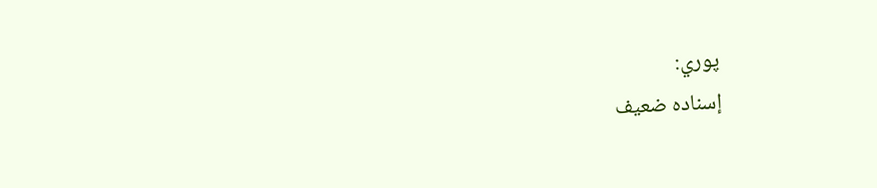پوري:
إسناده ضعيف